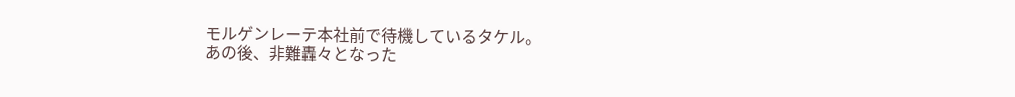モルゲンレーテ本社前で待機しているタケル。
あの後、非難轟々となった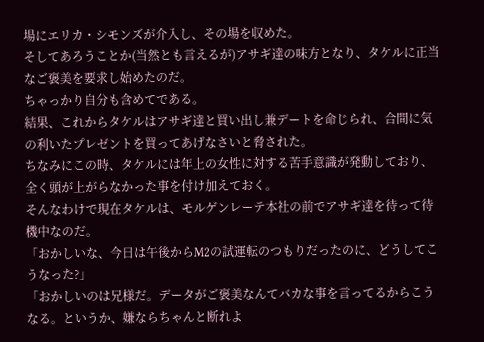場にエリカ・シモンズが介入し、その場を収めた。
そしてあろうことか(当然とも言えるが)アサギ達の味方となり、タケルに正当なご褒美を要求し始めたのだ。
ちゃっかり自分も含めてである。
結果、これからタケルはアサギ達と買い出し兼デートを命じられ、合間に気の利いたプレゼントを買ってあげなさいと脅された。
ちなみにこの時、タケルには年上の女性に対する苦手意識が発動しており、全く頭が上がらなかった事を付け加えておく。
そんなわけで現在タケルは、モルゲンレーテ本社の前でアサギ達を待って待機中なのだ。
「おかしいな、今日は午後からM2の試運転のつもりだったのに、どうしてこうなった?」
「おかしいのは兄様だ。データがご褒美なんてバカな事を言ってるからこうなる。というか、嫌ならちゃんと断れよ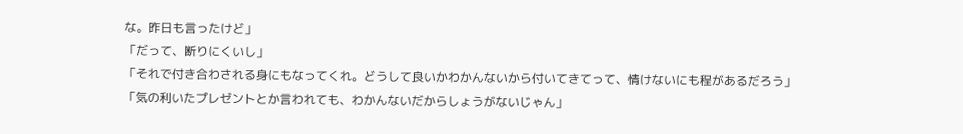な。昨日も言ったけど」
「だって、断りにくいし」
「それで付き合わされる身にもなってくれ。どうして良いかわかんないから付いてきてって、情けないにも程があるだろう」
「気の利いたプレゼントとか言われても、わかんないだからしょうがないじゃん」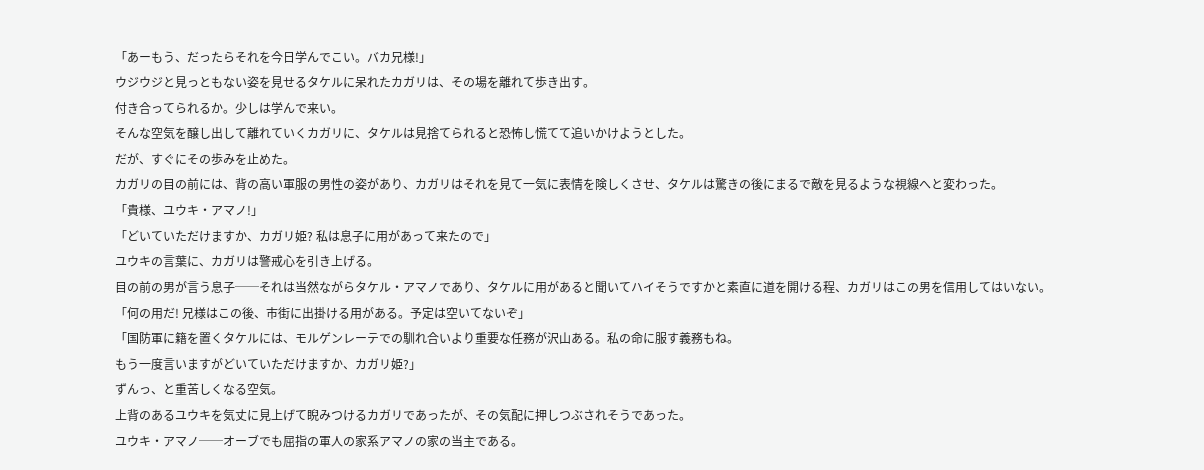「あーもう、だったらそれを今日学んでこい。バカ兄様!」
ウジウジと見っともない姿を見せるタケルに呆れたカガリは、その場を離れて歩き出す。
付き合ってられるか。少しは学んで来い。
そんな空気を醸し出して離れていくカガリに、タケルは見捨てられると恐怖し慌てて追いかけようとした。
だが、すぐにその歩みを止めた。
カガリの目の前には、背の高い軍服の男性の姿があり、カガリはそれを見て一気に表情を険しくさせ、タケルは驚きの後にまるで敵を見るような視線へと変わった。
「貴様、ユウキ・アマノ!」
「どいていただけますか、カガリ姫? 私は息子に用があって来たので」
ユウキの言葉に、カガリは警戒心を引き上げる。
目の前の男が言う息子──それは当然ながらタケル・アマノであり、タケルに用があると聞いてハイそうですかと素直に道を開ける程、カガリはこの男を信用してはいない。
「何の用だ! 兄様はこの後、市街に出掛ける用がある。予定は空いてないぞ」
「国防軍に籍を置くタケルには、モルゲンレーテでの馴れ合いより重要な任務が沢山ある。私の命に服す義務もね。
もう一度言いますがどいていただけますか、カガリ姫?」
ずんっ、と重苦しくなる空気。
上背のあるユウキを気丈に見上げて睨みつけるカガリであったが、その気配に押しつぶされそうであった。
ユウキ・アマノ──オーブでも屈指の軍人の家系アマノの家の当主である。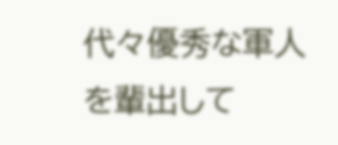代々優秀な軍人を輩出して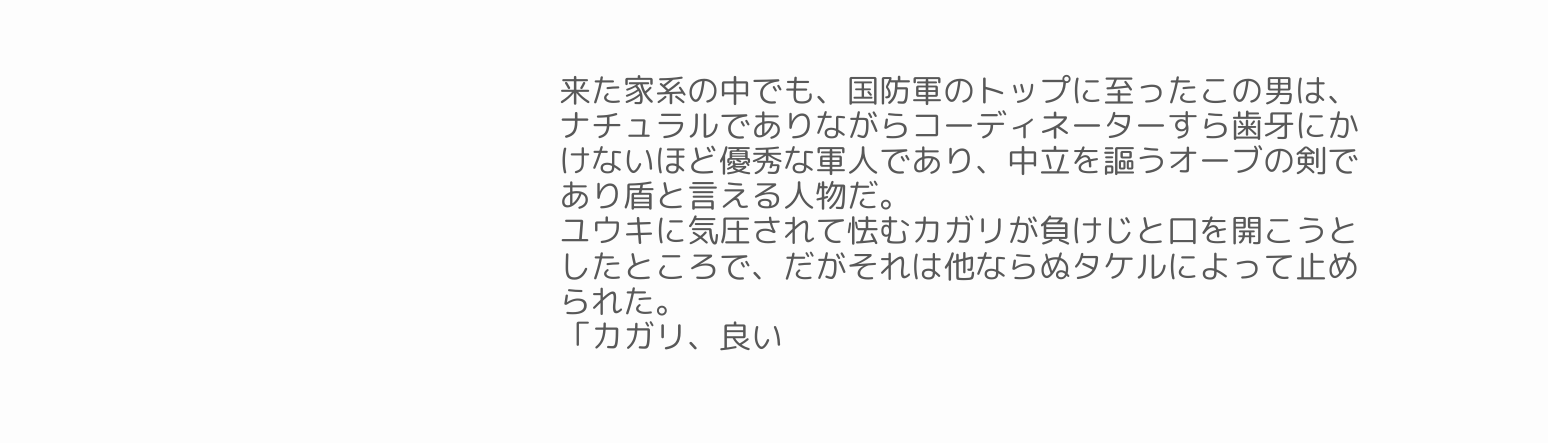来た家系の中でも、国防軍のトップに至ったこの男は、ナチュラルでありながらコーディネーターすら歯牙にかけないほど優秀な軍人であり、中立を謳うオーブの剣であり盾と言える人物だ。
ユウキに気圧されて怯むカガリが負けじと口を開こうとしたところで、だがそれは他ならぬタケルによって止められた。
「カガリ、良い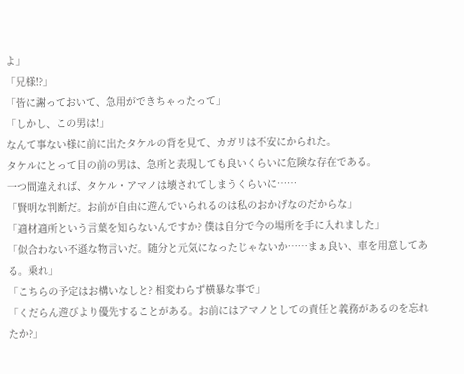よ」
「兄様!?」
「皆に謝っておいて、急用ができちゃったって」
「しかし、この男は!」
なんて事ない様に前に出たタケルの背を見て、カガリは不安にかられた。
タケルにとって目の前の男は、急所と表現しても良いくらいに危険な存在である。
一つ間違えれば、タケル・アマノは壊されてしまうくらいに……
「賢明な判断だ。お前が自由に遊んでいられるのは私のおかげなのだからな」
「適材適所という言葉を知らないんですか? 僕は自分で今の場所を手に入れました」
「似合わない不遜な物言いだ。随分と元気になったじゃないか……まぁ良い、車を用意してある。乗れ」
「こちらの予定はお構いなしと? 相変わらず横暴な事で」
「くだらん遊びより優先することがある。お前にはアマノとしての責任と義務があるのを忘れたか?」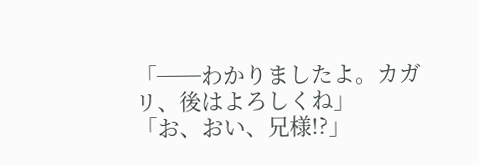「──わかりましたよ。カガリ、後はよろしくね」
「お、おい、兄様!?」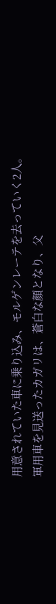用意されていた車に乗り込み、モルゲンレーテを去っていく2人。
軍用車を見送ったカガリは、蒼白な顔となり、父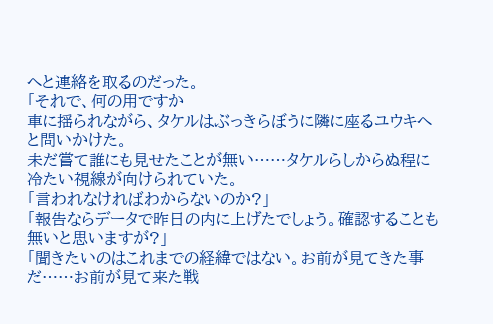へと連絡を取るのだった。
「それで、何の用ですか
車に揺られながら、タケルはぶっきらぼうに隣に座るユウキへと問いかけた。
未だ嘗て誰にも見せたことが無い……タケルらしからぬ程に冷たい視線が向けられていた。
「言われなければわからないのか?」
「報告ならデータで昨日の内に上げたでしょう。確認することも無いと思いますが?」
「聞きたいのはこれまでの経緯ではない。お前が見てきた事だ……お前が見て来た戦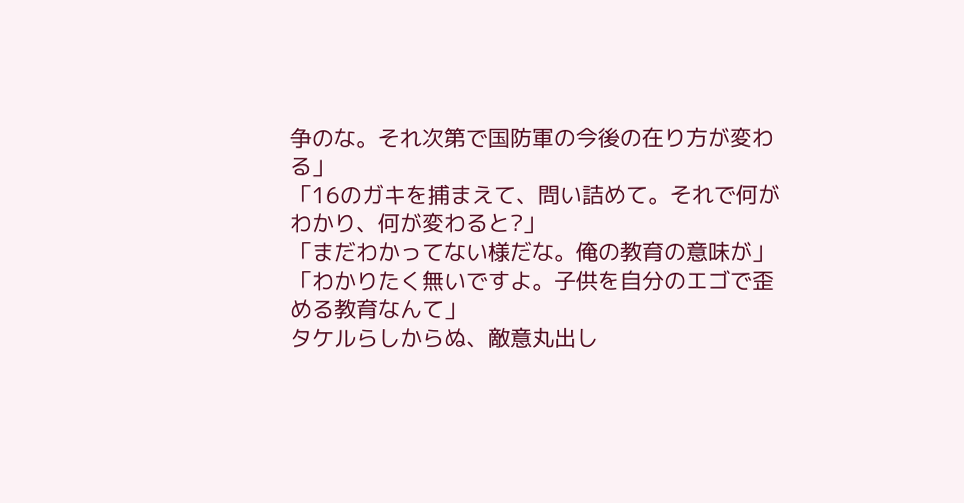争のな。それ次第で国防軍の今後の在り方が変わる」
「16のガキを捕まえて、問い詰めて。それで何がわかり、何が変わると?」
「まだわかってない様だな。俺の教育の意味が」
「わかりたく無いですよ。子供を自分のエゴで歪める教育なんて」
タケルらしからぬ、敵意丸出し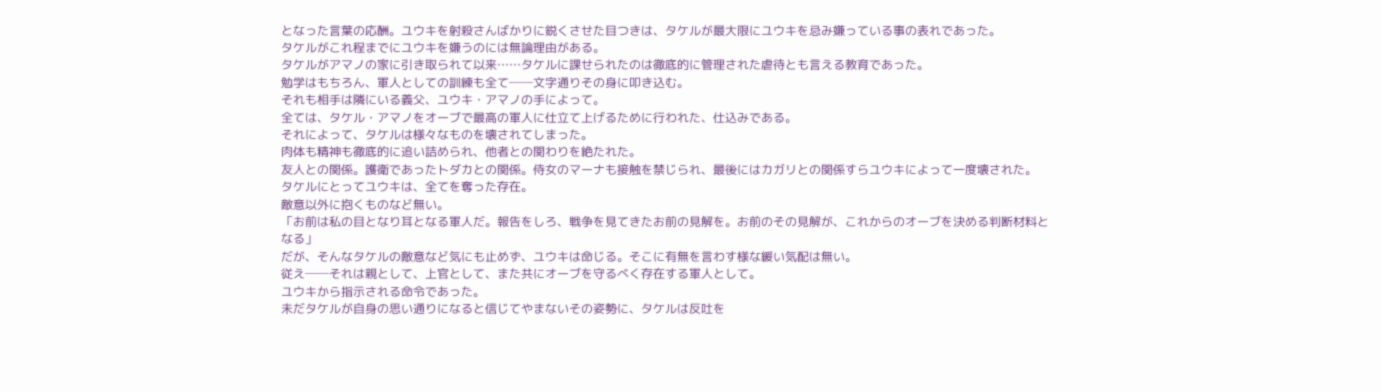となった言葉の応酬。ユウキを射殺さんばかりに鋭くさせた目つきは、タケルが最大限にユウキを忌み嫌っている事の表れであった。
タケルがこれ程までにユウキを嫌うのには無論理由がある。
タケルがアマノの家に引き取られて以来……タケルに課せられたのは徹底的に管理された虐待とも言える教育であった。
勉学はもちろん、軍人としての訓練も全て──文字通りその身に叩き込む。
それも相手は隣にいる義父、ユウキ・アマノの手によって。
全ては、タケル・アマノをオーブで最高の軍人に仕立て上げるために行われた、仕込みである。
それによって、タケルは様々なものを壊されてしまった。
肉体も精神も徹底的に追い詰められ、他者との関わりを絶たれた。
友人との関係。護衛であったトダカとの関係。侍女のマーナも接触を禁じられ、最後にはカガリとの関係すらユウキによって一度壊された。
タケルにとってユウキは、全てを奪った存在。
敵意以外に抱くものなど無い。
「お前は私の目となり耳となる軍人だ。報告をしろ、戦争を見てきたお前の見解を。お前のその見解が、これからのオーブを決める判断材料となる」
だが、そんなタケルの敵意など気にも止めず、ユウキは命じる。そこに有無を言わす様な緩い気配は無い。
従え──それは親として、上官として、また共にオーブを守るべく存在する軍人として。
ユウキから指示される命令であった。
未だタケルが自身の思い通りになると信じてやまないその姿勢に、タケルは反吐を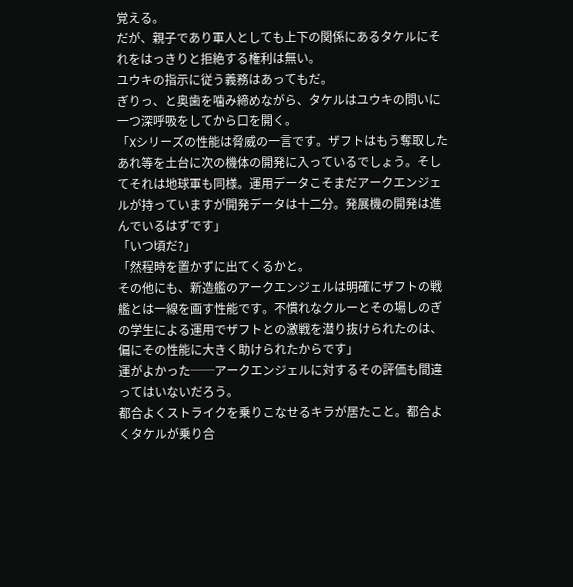覚える。
だが、親子であり軍人としても上下の関係にあるタケルにそれをはっきりと拒絶する権利は無い。
ユウキの指示に従う義務はあってもだ。
ぎりっ、と奥歯を噛み締めながら、タケルはユウキの問いに一つ深呼吸をしてから口を開く。
「Xシリーズの性能は脅威の一言です。ザフトはもう奪取したあれ等を土台に次の機体の開発に入っているでしょう。そしてそれは地球軍も同様。運用データこそまだアークエンジェルが持っていますが開発データは十二分。発展機の開発は進んでいるはずです」
「いつ頃だ?」
「然程時を置かずに出てくるかと。
その他にも、新造艦のアークエンジェルは明確にザフトの戦艦とは一線を画す性能です。不慣れなクルーとその場しのぎの学生による運用でザフトとの激戦を潜り抜けられたのは、偏にその性能に大きく助けられたからです」
運がよかった──アークエンジェルに対するその評価も間違ってはいないだろう。
都合よくストライクを乗りこなせるキラが居たこと。都合よくタケルが乗り合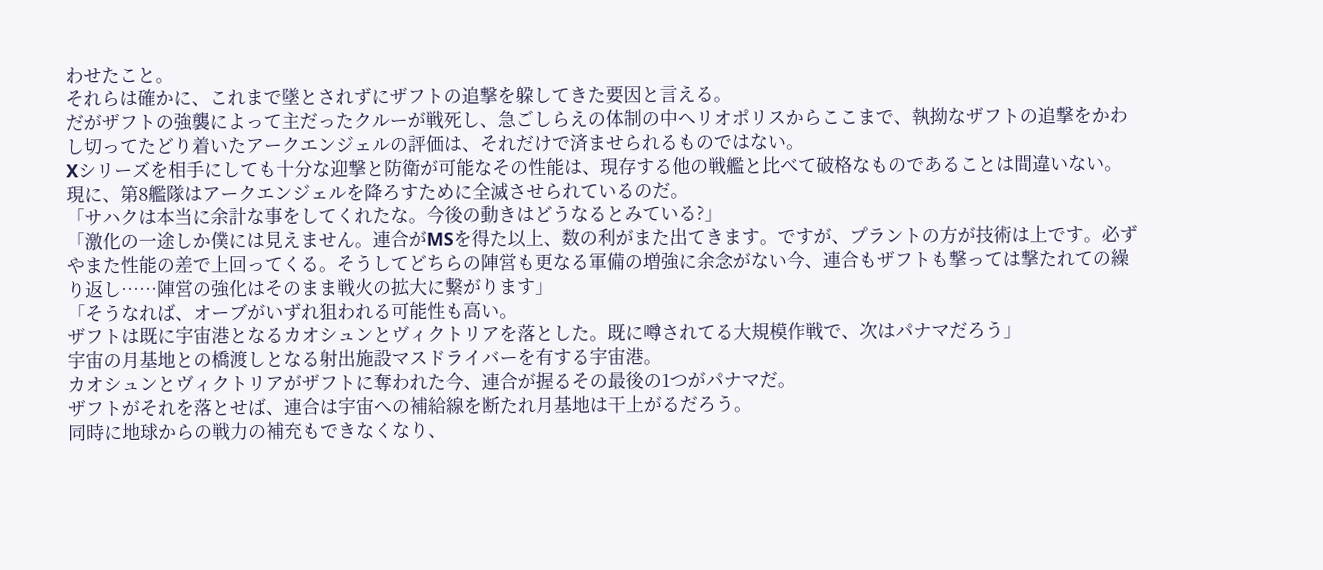わせたこと。
それらは確かに、これまで墜とされずにザフトの追撃を躱してきた要因と言える。
だがザフトの強襲によって主だったクルーが戦死し、急ごしらえの体制の中ヘリオポリスからここまで、執拗なザフトの追撃をかわし切ってたどり着いたアークエンジェルの評価は、それだけで済ませられるものではない。
Xシリーズを相手にしても十分な迎撃と防衛が可能なその性能は、現存する他の戦艦と比べて破格なものであることは間違いない。
現に、第8艦隊はアークエンジェルを降ろすために全滅させられているのだ。
「サハクは本当に余計な事をしてくれたな。今後の動きはどうなるとみている?」
「激化の一途しか僕には見えません。連合がMSを得た以上、数の利がまた出てきます。ですが、プラントの方が技術は上です。必ずやまた性能の差で上回ってくる。そうしてどちらの陣営も更なる軍備の増強に余念がない今、連合もザフトも撃っては撃たれての繰り返し……陣営の強化はそのまま戦火の拡大に繋がります」
「そうなれば、オーブがいずれ狙われる可能性も高い。
ザフトは既に宇宙港となるカオシュンとヴィクトリアを落とした。既に噂されてる大規模作戦で、次はパナマだろう」
宇宙の月基地との橋渡しとなる射出施設マスドライバーを有する宇宙港。
カオシュンとヴィクトリアがザフトに奪われた今、連合が握るその最後の1つがパナマだ。
ザフトがそれを落とせば、連合は宇宙への補給線を断たれ月基地は干上がるだろう。
同時に地球からの戦力の補充もできなくなり、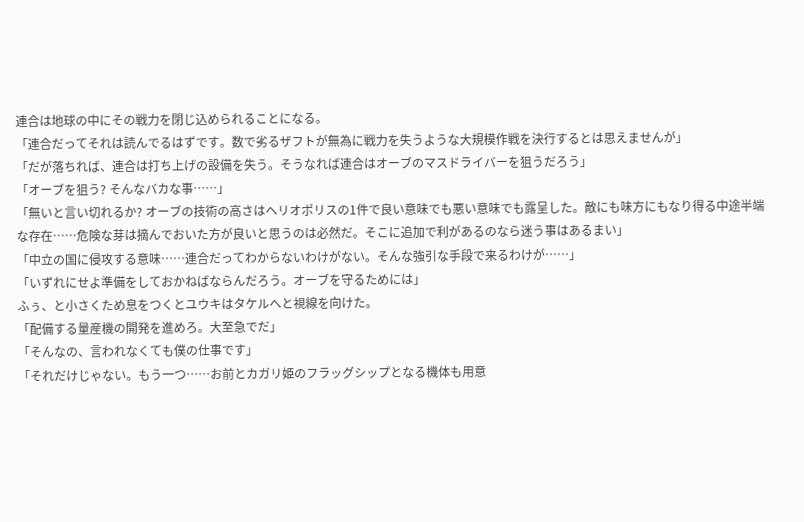連合は地球の中にその戦力を閉じ込められることになる。
「連合だってそれは読んでるはずです。数で劣るザフトが無為に戦力を失うような大規模作戦を決行するとは思えませんが」
「だが落ちれば、連合は打ち上げの設備を失う。そうなれば連合はオーブのマスドライバーを狙うだろう」
「オーブを狙う? そんなバカな事……」
「無いと言い切れるか? オーブの技術の高さはヘリオポリスの1件で良い意味でも悪い意味でも露呈した。敵にも味方にもなり得る中途半端な存在……危険な芽は摘んでおいた方が良いと思うのは必然だ。そこに追加で利があるのなら迷う事はあるまい」
「中立の国に侵攻する意味……連合だってわからないわけがない。そんな強引な手段で来るわけが……」
「いずれにせよ準備をしておかねばならんだろう。オーブを守るためには」
ふぅ、と小さくため息をつくとユウキはタケルへと視線を向けた。
「配備する量産機の開発を進めろ。大至急でだ」
「そんなの、言われなくても僕の仕事です」
「それだけじゃない。もう一つ……お前とカガリ姫のフラッグシップとなる機体も用意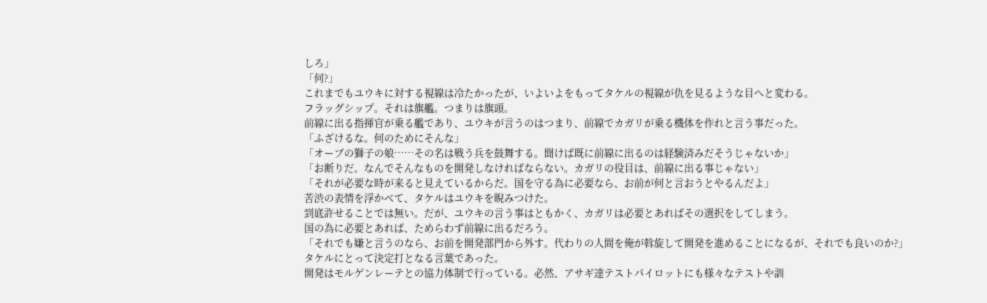しろ」
「何?」
これまでもユウキに対する視線は冷たかったが、いよいよをもってタケルの視線が仇を見るような目へと変わる。
フラッグシップ。それは旗艦。つまりは旗頭。
前線に出る指揮官が乗る艦であり、ユウキが言うのはつまり、前線でカガリが乗る機体を作れと言う事だった。
「ふざけるな。何のためにそんな」
「オーブの獅子の娘……その名は戦う兵を鼓舞する。聞けば既に前線に出るのは経験済みだそうじゃないか」
「お断りだ。なんでそんなものを開発しなければならない。カガリの役目は、前線に出る事じゃない」
「それが必要な時が来ると見えているからだ。国を守る為に必要なら、お前が何と言おうとやるんだよ」
苦渋の表情を浮かべて、タケルはユウキを睨みつけた。
到底許せることでは無い。だが、ユウキの言う事はともかく、カガリは必要とあればその選択をしてしまう。
国の為に必要とあれば、ためらわず前線に出るだろう。
「それでも嫌と言うのなら、お前を開発部門から外す。代わりの人間を俺が斡旋して開発を進めることになるが、それでも良いのか?」
タケルにとって決定打となる言葉であった。
開発はモルゲンレーテとの協力体制で行っている。必然、アサギ達テストパイロットにも様々なテストや訓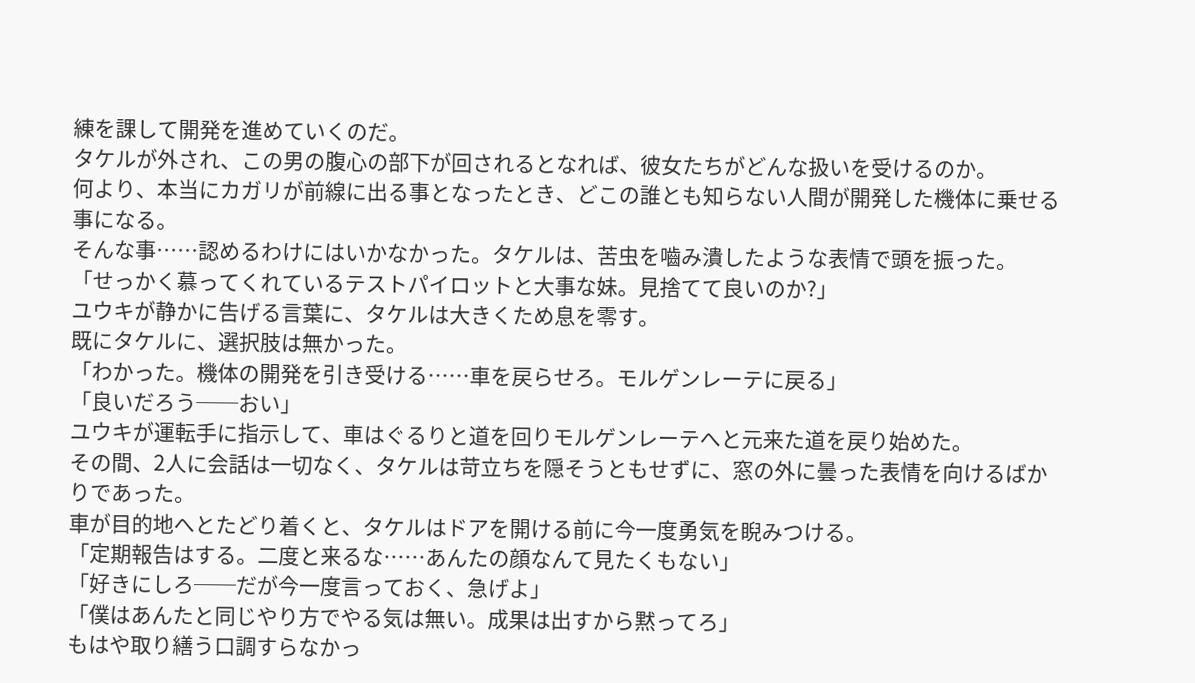練を課して開発を進めていくのだ。
タケルが外され、この男の腹心の部下が回されるとなれば、彼女たちがどんな扱いを受けるのか。
何より、本当にカガリが前線に出る事となったとき、どこの誰とも知らない人間が開発した機体に乗せる事になる。
そんな事……認めるわけにはいかなかった。タケルは、苦虫を嚙み潰したような表情で頭を振った。
「せっかく慕ってくれているテストパイロットと大事な妹。見捨てて良いのか?」
ユウキが静かに告げる言葉に、タケルは大きくため息を零す。
既にタケルに、選択肢は無かった。
「わかった。機体の開発を引き受ける……車を戻らせろ。モルゲンレーテに戻る」
「良いだろう──おい」
ユウキが運転手に指示して、車はぐるりと道を回りモルゲンレーテへと元来た道を戻り始めた。
その間、2人に会話は一切なく、タケルは苛立ちを隠そうともせずに、窓の外に曇った表情を向けるばかりであった。
車が目的地へとたどり着くと、タケルはドアを開ける前に今一度勇気を睨みつける。
「定期報告はする。二度と来るな……あんたの顔なんて見たくもない」
「好きにしろ──だが今一度言っておく、急げよ」
「僕はあんたと同じやり方でやる気は無い。成果は出すから黙ってろ」
もはや取り繕う口調すらなかっ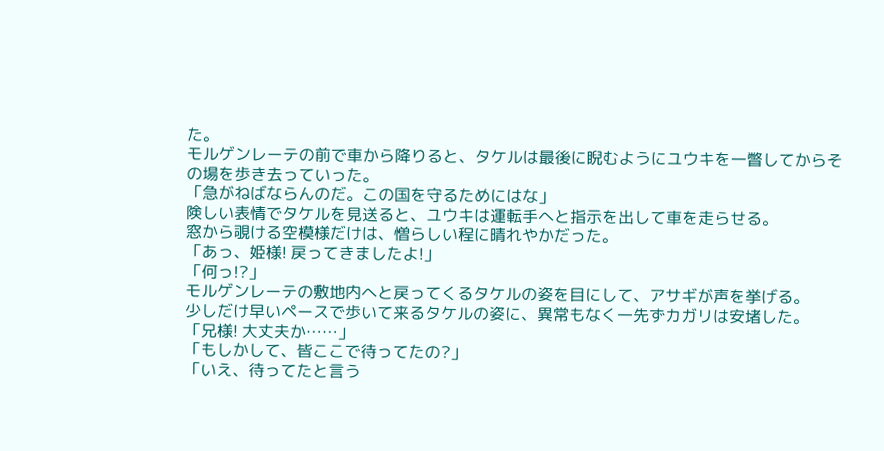た。
モルゲンレーテの前で車から降りると、タケルは最後に睨むようにユウキを一瞥してからその場を歩き去っていった。
「急がねばならんのだ。この国を守るためにはな」
険しい表情でタケルを見送ると、ユウキは運転手へと指示を出して車を走らせる。
窓から覗ける空模様だけは、憎らしい程に晴れやかだった。
「あっ、姫様! 戻ってきましたよ!」
「何っ!?」
モルゲンレーテの敷地内へと戻ってくるタケルの姿を目にして、アサギが声を挙げる。
少しだけ早いペースで歩いて来るタケルの姿に、異常もなく一先ずカガリは安堵した。
「兄様! 大丈夫か……」
「もしかして、皆ここで待ってたの?」
「いえ、待ってたと言う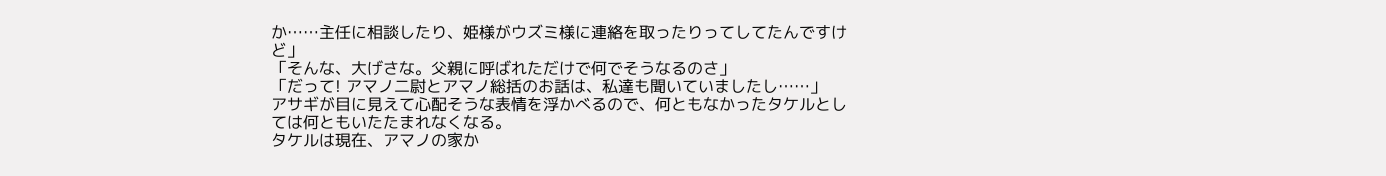か……主任に相談したり、姫様がウズミ様に連絡を取ったりってしてたんですけど」
「そんな、大げさな。父親に呼ばれただけで何でそうなるのさ」
「だって! アマノ二尉とアマノ総括のお話は、私達も聞いていましたし……」
アサギが目に見えて心配そうな表情を浮かべるので、何ともなかったタケルとしては何ともいたたまれなくなる。
タケルは現在、アマノの家か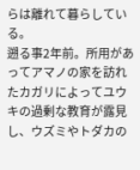らは離れて暮らしている。
遡る事2年前。所用があってアマノの家を訪れたカガリによってユウキの過剰な教育が露見し、ウズミやトダカの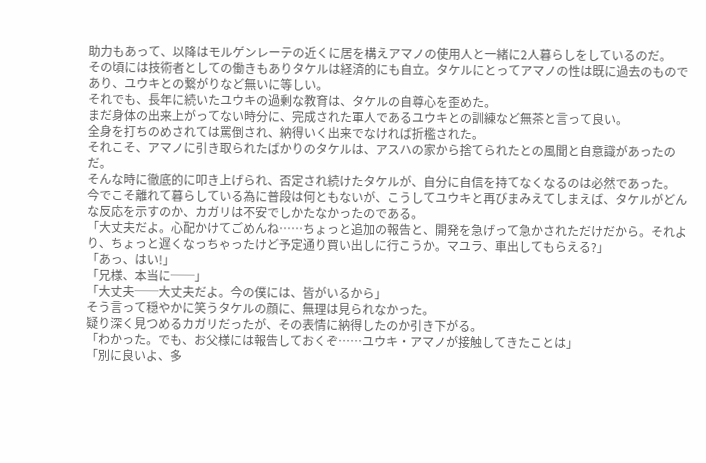助力もあって、以降はモルゲンレーテの近くに居を構えアマノの使用人と一緒に2人暮らしをしているのだ。
その頃には技術者としての働きもありタケルは経済的にも自立。タケルにとってアマノの性は既に過去のものであり、ユウキとの繋がりなど無いに等しい。
それでも、長年に続いたユウキの過剰な教育は、タケルの自尊心を歪めた。
まだ身体の出来上がってない時分に、完成された軍人であるユウキとの訓練など無茶と言って良い。
全身を打ちのめされては罵倒され、納得いく出来でなければ折檻された。
それこそ、アマノに引き取られたばかりのタケルは、アスハの家から捨てられたとの風聞と自意識があったのだ。
そんな時に徹底的に叩き上げられ、否定され続けたタケルが、自分に自信を持てなくなるのは必然であった。
今でこそ離れて暮らしている為に普段は何ともないが、こうしてユウキと再びまみえてしまえば、タケルがどんな反応を示すのか、カガリは不安でしかたなかったのである。
「大丈夫だよ。心配かけてごめんね……ちょっと追加の報告と、開発を急げって急かされただけだから。それより、ちょっと遅くなっちゃったけど予定通り買い出しに行こうか。マユラ、車出してもらえる?」
「あっ、はい!」
「兄様、本当に──」
「大丈夫──大丈夫だよ。今の僕には、皆がいるから」
そう言って穏やかに笑うタケルの顔に、無理は見られなかった。
疑り深く見つめるカガリだったが、その表情に納得したのか引き下がる。
「わかった。でも、お父様には報告しておくぞ……ユウキ・アマノが接触してきたことは」
「別に良いよ、多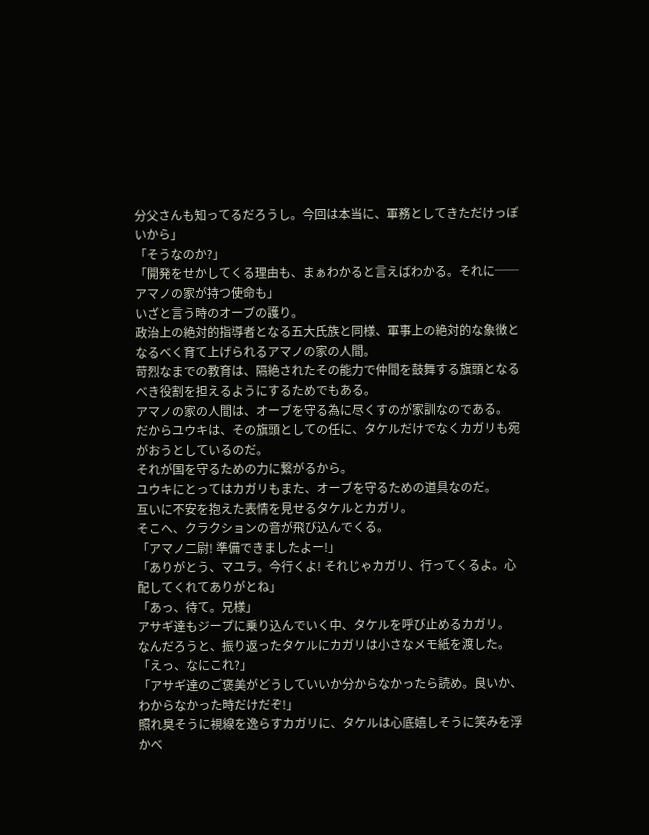分父さんも知ってるだろうし。今回は本当に、軍務としてきただけっぽいから」
「そうなのか?」
「開発をせかしてくる理由も、まぁわかると言えばわかる。それに──アマノの家が持つ使命も」
いざと言う時のオーブの護り。
政治上の絶対的指導者となる五大氏族と同様、軍事上の絶対的な象徴となるべく育て上げられるアマノの家の人間。
苛烈なまでの教育は、隔絶されたその能力で仲間を鼓舞する旗頭となるべき役割を担えるようにするためでもある。
アマノの家の人間は、オーブを守る為に尽くすのが家訓なのである。
だからユウキは、その旗頭としての任に、タケルだけでなくカガリも宛がおうとしているのだ。
それが国を守るための力に繋がるから。
ユウキにとってはカガリもまた、オーブを守るための道具なのだ。
互いに不安を抱えた表情を見せるタケルとカガリ。
そこへ、クラクションの音が飛び込んでくる。
「アマノ二尉! 準備できましたよー!」
「ありがとう、マユラ。今行くよ! それじゃカガリ、行ってくるよ。心配してくれてありがとね」
「あっ、待て。兄様」
アサギ達もジープに乗り込んでいく中、タケルを呼び止めるカガリ。
なんだろうと、振り返ったタケルにカガリは小さなメモ紙を渡した。
「えっ、なにこれ?」
「アサギ達のご褒美がどうしていいか分からなかったら読め。良いか、わからなかった時だけだぞ!」
照れ臭そうに視線を逸らすカガリに、タケルは心底嬉しそうに笑みを浮かべ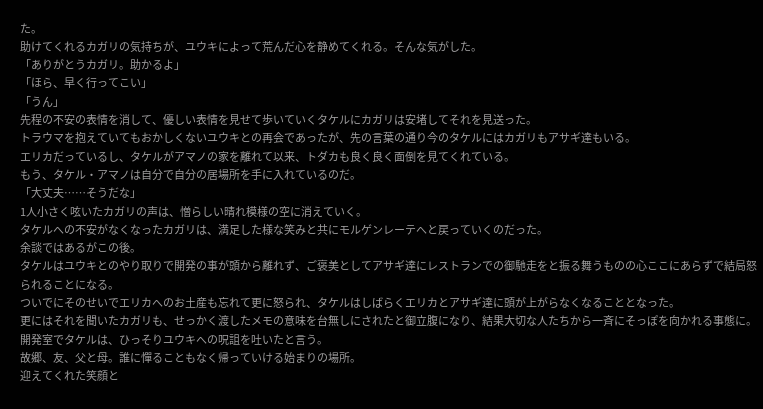た。
助けてくれるカガリの気持ちが、ユウキによって荒んだ心を静めてくれる。そんな気がした。
「ありがとうカガリ。助かるよ」
「ほら、早く行ってこい」
「うん」
先程の不安の表情を消して、優しい表情を見せて歩いていくタケルにカガリは安堵してそれを見送った。
トラウマを抱えていてもおかしくないユウキとの再会であったが、先の言葉の通り今のタケルにはカガリもアサギ達もいる。
エリカだっているし、タケルがアマノの家を離れて以来、トダカも良く良く面倒を見てくれている。
もう、タケル・アマノは自分で自分の居場所を手に入れているのだ。
「大丈夫……そうだな」
1人小さく呟いたカガリの声は、憎らしい晴れ模様の空に消えていく。
タケルへの不安がなくなったカガリは、満足した様な笑みと共にモルゲンレーテへと戻っていくのだった。
余談ではあるがこの後。
タケルはユウキとのやり取りで開発の事が頭から離れず、ご褒美としてアサギ達にレストランでの御馳走をと振る舞うものの心ここにあらずで結局怒られることになる。
ついでにそのせいでエリカへのお土産も忘れて更に怒られ、タケルはしばらくエリカとアサギ達に頭が上がらなくなることとなった。
更にはそれを聞いたカガリも、せっかく渡したメモの意味を台無しにされたと御立腹になり、結果大切な人たちから一斉にそっぽを向かれる事態に。
開発室でタケルは、ひっそりユウキへの呪詛を吐いたと言う。
故郷、友、父と母。誰に憚ることもなく帰っていける始まりの場所。
迎えてくれた笑顔と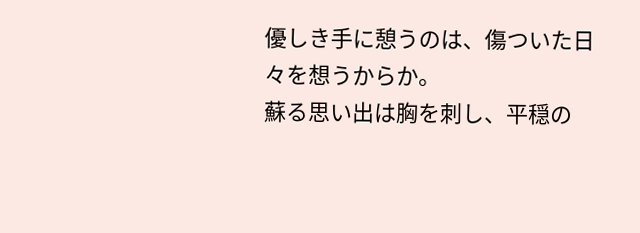優しき手に憩うのは、傷ついた日々を想うからか。
蘇る思い出は胸を刺し、平穏の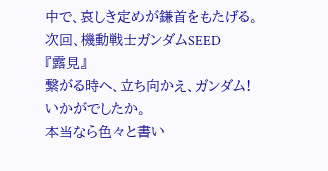中で、哀しき定めが鎌首をもたげる。
次回、機動戦士ガンダムSEED
『露見』
繋がる時へ、立ち向かえ、ガンダム!
いかがでしたか。
本当なら色々と書い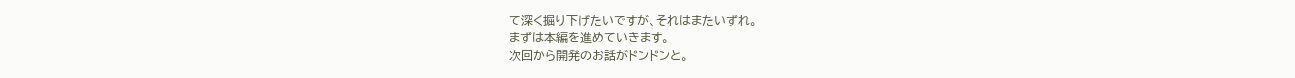て深く掘り下げたいですが、それはまたいずれ。
まずは本編を進めていきます。
次回から開発のお話がドンドンと。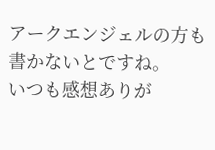アークエンジェルの方も書かないとですね。
いつも感想ありが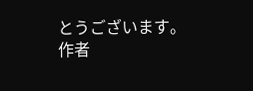とうございます。
作者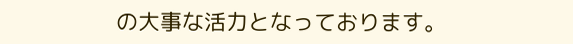の大事な活力となっております。